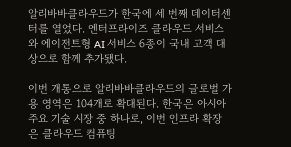알리바바클라우드가 한국에 세 번째 데이터센터를 열었다. 엔터프라이즈 클라우드 서비스와 에이전트형 AI 서비스 6종이 국내 고객 대상으로 함께 추가됐다.

이번 개통으로 알리바바클라우드의 글로벌 가용 영역은 104개로 확대된다. 한국은 아시아 주요 기술 시장 중 하나로, 이번 인프라 확장은 클라우드 컴퓨팅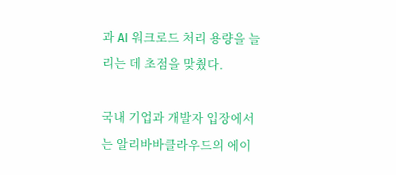과 AI 워크로드 처리 용량을 늘리는 데 초점을 맞췄다.

국내 기업과 개발자 입장에서는 알리바바클라우드의 에이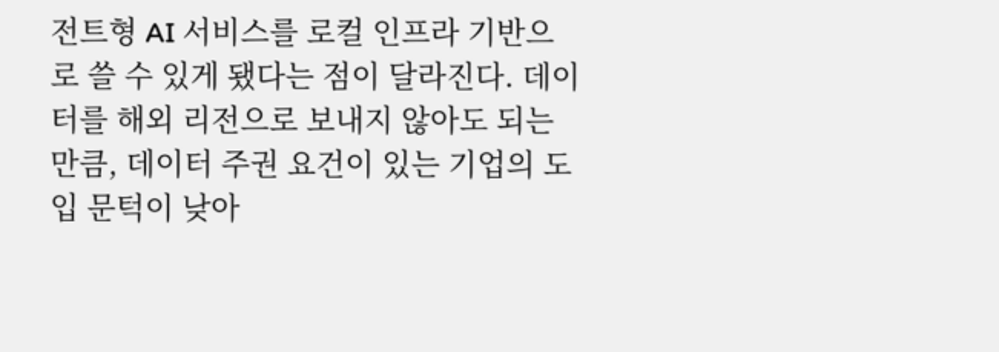전트형 AI 서비스를 로컬 인프라 기반으로 쓸 수 있게 됐다는 점이 달라진다. 데이터를 해외 리전으로 보내지 않아도 되는 만큼, 데이터 주권 요건이 있는 기업의 도입 문턱이 낮아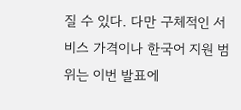질 수 있다. 다만 구체적인 서비스 가격이나 한국어 지원 범위는 이번 발표에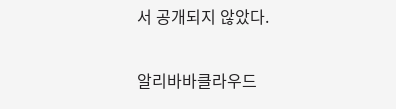서 공개되지 않았다.

알리바바클라우드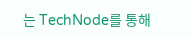는 TechNode를 통해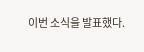이번 소식을 발표했다.